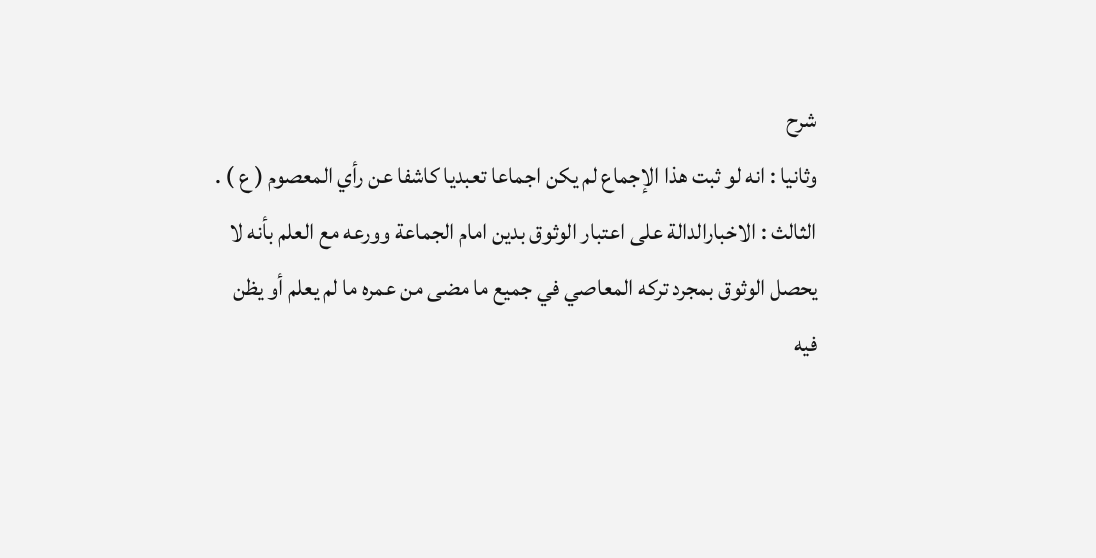شرح
وثانيا : انه لو ثبت هذا الإجماع لم يكن اجماعا تعبديا كاشفا عن رأي المعصوم ( ع ) .
الثالث : الاخبارالدالة على اعتبار الوثوق بدين امام الجماعة وورعه مع العلم بأنه لا يحصل الوثوق بمجرد تركه المعاصي في جميع ما مضى من عمره ما لم يعلم أو يظن فيه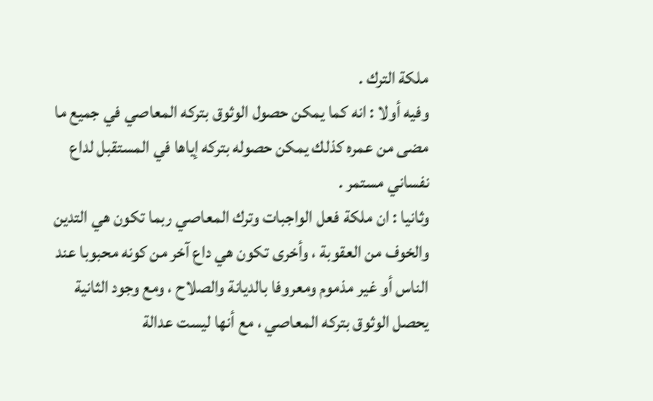ملكة الترك .
وفيه أولا : انه كما يمكن حصول الوثوق بتركه المعاصي في جميع ما مضى من عمره كذلك يمكن حصوله بتركه إياها في المستقبل لداع نفساني مستمر .
وثانيا : ان ملكة فعل الواجبات وترك المعاصي ربما تكون هي التدين والخوف من العقوبة ، وأخرى تكون هي داع آخر من كونه محبوبا عند الناس أو غير مذموم ومعروفا بالديانة والصلاح ، ومع وجود الثانية يحصل الوثوق بتركه المعاصي ، مع أنها ليست عدالة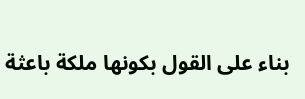بناء على القول بكونها ملكة باعثة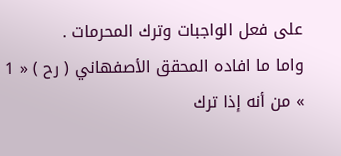على فعل الواجبات وترك المحرمات .
واما ما افاده المحقق الأصفهاني ( رح ) « 1 » من أنه إذا ترك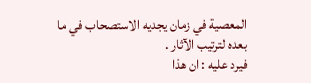المعصية في زمان يجديه الاستصحاب في ما بعده لترتيب الآثار .
فيرد عليه : ان هذا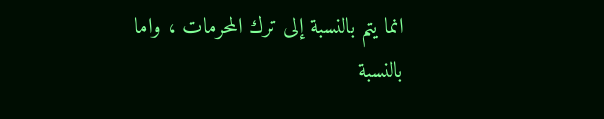انما يتم بالنسبة إلى ترك المحرمات ، واما بالنسبة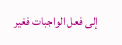إلى فعل الواجبات فغير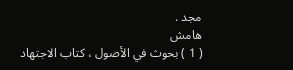مجد .
هامش
( 1 ) بحوث في الأصول ، كتاب الاجتهاد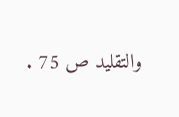والتقليد ص 75 .